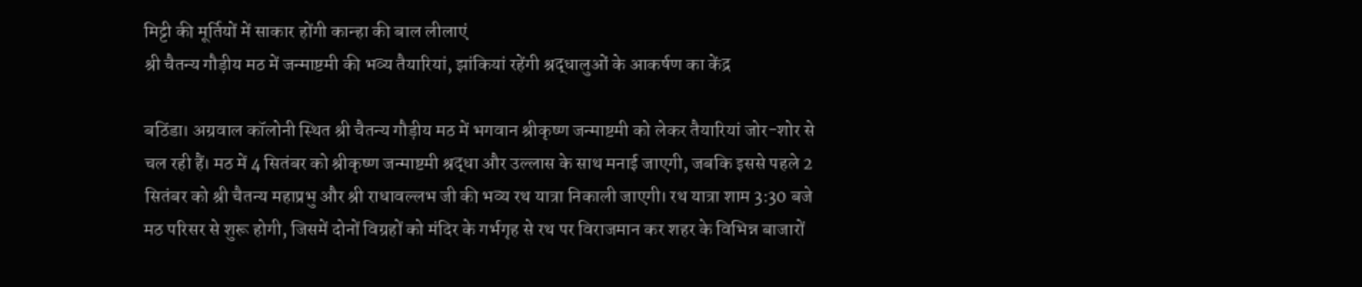मिट्टी की मूर्तियों में साकार होंगी कान्हा की बाल लीलाएं
श्री चैतन्य गौड़ीय मठ में जन्माष्टमी की भव्य तैयारियां, झांकियां रहेंगी श्रद्धालुओं के आकर्षण का केंद्र

बठिंडा। अग्रवाल कॉलोनी स्थित श्री चैतन्य गौड़ीय मठ में भगवान श्रीकृष्ण जन्माष्टमी को लेकर तैयारियां जोर-शोर से चल रही हैं। मठ में 4 सितंबर को श्रीकृष्ण जन्माष्टमी श्रद्धा और उल्लास के साथ मनाई जाएगी, जबकि इससे पहले 2 सितंबर को श्री चैतन्य महाप्रभु और श्री राधावल्लभ जी की भव्य रथ यात्रा निकाली जाएगी। रथ यात्रा शाम 3:30 बजे मठ परिसर से शुरू होगी, जिसमें दोनों विग्रहों को मंदिर के गर्भगृह से रथ पर विराजमान कर शहर के विभिन्न बाजारों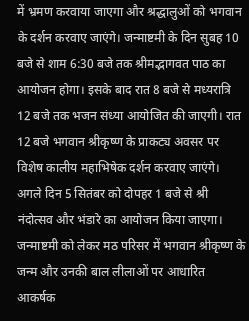में भ्रमण करवाया जाएगा और श्रद्धालुओं को भगवान के दर्शन करवाए जाएंगे। जन्माष्टमी के दिन सुबह 10 बजे से शाम 6:30 बजे तक श्रीमद्भागवत पाठ का आयोजन होगा। इसके बाद रात 8 बजे से मध्यरात्रि 12 बजे तक भजन संध्या आयोजित की जाएगी। रात 12 बजे भगवान श्रीकृष्ण के प्राकट्य अवसर पर विशेष कालीय महाभिषेक दर्शन करवाए जाएंगे। अगले दिन 5 सितंबर को दोपहर 1 बजे से श्री नंदोत्सव और भंडारे का आयोजन किया जाएगा। जन्माष्टमी को लेकर मठ परिसर में भगवान श्रीकृष्ण के जन्म और उनकी बाल लीलाओं पर आधारित आकर्षक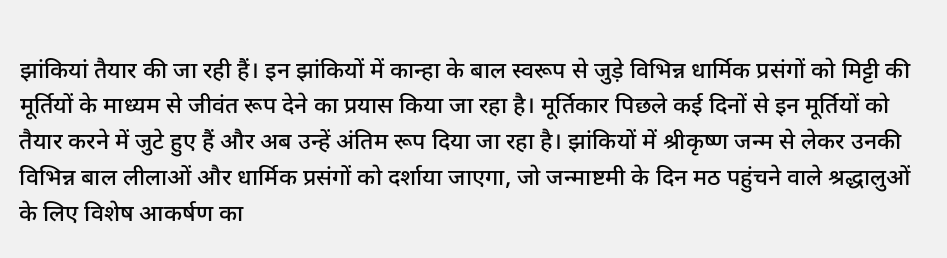झांकियां तैयार की जा रही हैं। इन झांकियों में कान्हा के बाल स्वरूप से जुड़े विभिन्न धार्मिक प्रसंगों को मिट्टी की मूर्तियों के माध्यम से जीवंत रूप देने का प्रयास किया जा रहा है। मूर्तिकार पिछले कई दिनों से इन मूर्तियों को तैयार करने में जुटे हुए हैं और अब उन्हें अंतिम रूप दिया जा रहा है। झांकियों में श्रीकृष्ण जन्म से लेकर उनकी विभिन्न बाल लीलाओं और धार्मिक प्रसंगों को दर्शाया जाएगा, जो जन्माष्टमी के दिन मठ पहुंचने वाले श्रद्धालुओं के लिए विशेष आकर्षण का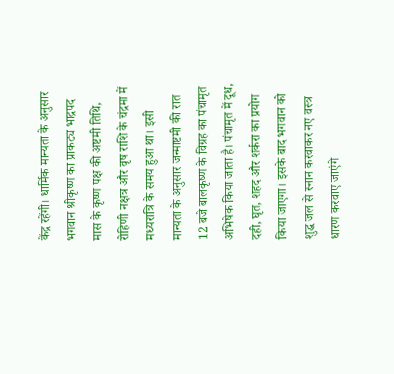केंद्र रहेंगी। धार्मिक मान्यता के अनुसार भगवान श्रीकृष्ण का प्राकट्य भाद्रपद मास के कृष्ण पक्ष की अष्टमी तिथि, रोहिणी नक्षत्र और वृष राशि के चंद्रमा में मध्यरात्रि के समय हुआ था। इसी मान्यता के अनुसार जन्माष्टमी की रात 12 बजे बालकृष्ण के विग्रह का पंचामृत अभिषेक किया जाता है। पंचामृत में दूध, दही, घृत, शहद और शर्करा का प्रयोग किया जाएगा। इसके बाद भगवान को शुद्ध जल से स्नान करवाकर नए वस्त्र धारण करवाए जाएंगे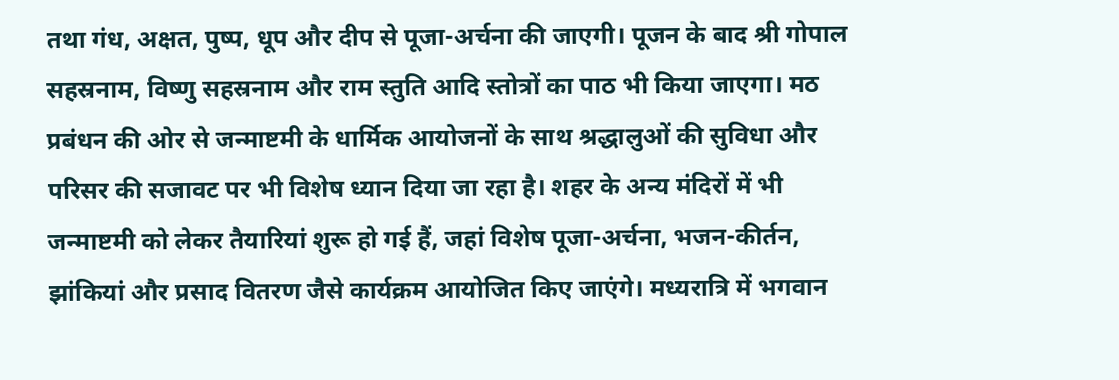तथा गंध, अक्षत, पुष्प, धूप और दीप से पूजा-अर्चना की जाएगी। पूजन के बाद श्री गोपाल सहस्रनाम, विष्णु सहस्रनाम और राम स्तुति आदि स्तोत्रों का पाठ भी किया जाएगा। मठ प्रबंधन की ओर से जन्माष्टमी के धार्मिक आयोजनों के साथ श्रद्धालुओं की सुविधा और परिसर की सजावट पर भी विशेष ध्यान दिया जा रहा है। शहर के अन्य मंदिरों में भी जन्माष्टमी को लेकर तैयारियां शुरू हो गई हैं, जहां विशेष पूजा-अर्चना, भजन-कीर्तन, झांकियां और प्रसाद वितरण जैसे कार्यक्रम आयोजित किए जाएंगे। मध्यरात्रि में भगवान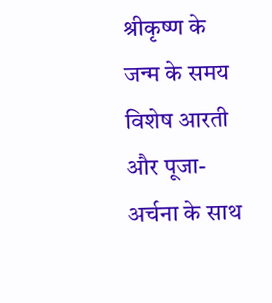श्रीकृष्ण के जन्म के समय विशेष आरती और पूजा-अर्चना के साथ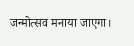जन्मोत्सव मनाया जाएगा।